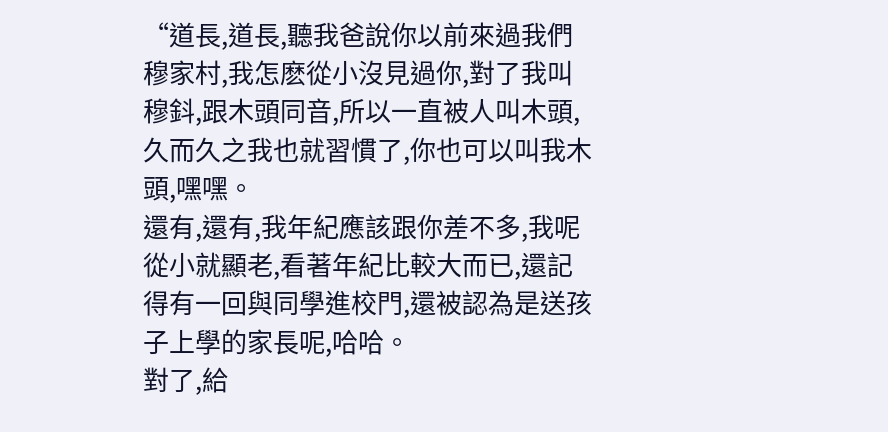“道長,道長,聽我爸說你以前來過我們穆家村,我怎麽從小沒見過你,對了我叫穆鈄,跟木頭同音,所以一直被人叫木頭,久而久之我也就習慣了,你也可以叫我木頭,嘿嘿。
還有,還有,我年紀應該跟你差不多,我呢從小就顯老,看著年紀比較大而已,還記得有一回與同學進校門,還被認為是送孩子上學的家長呢,哈哈。
對了,給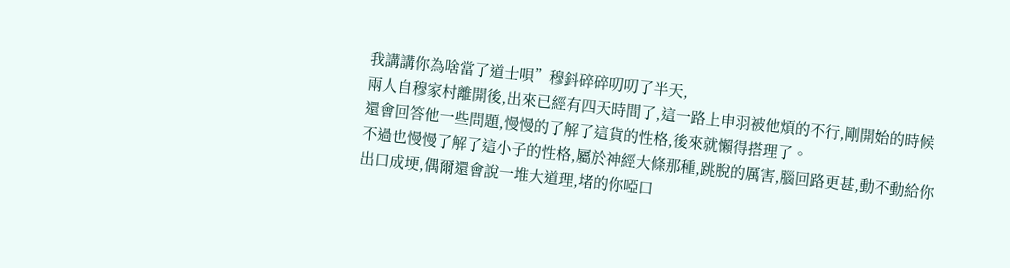我講講你為啥當了道士唄”穆鈄碎碎叨叨了半天,
兩人自穆家村離開後,出來已經有四天時間了,這一路上申羽被他煩的不行,剛開始的時候還會回答他一些問題,慢慢的了解了這貨的性格,後來就懶得搭理了。
不過也慢慢了解了這小子的性格,屬於神經大條那種,跳脫的厲害,腦回路更甚,動不動給你出口成埂,偶爾還會說一堆大道理,堵的你啞口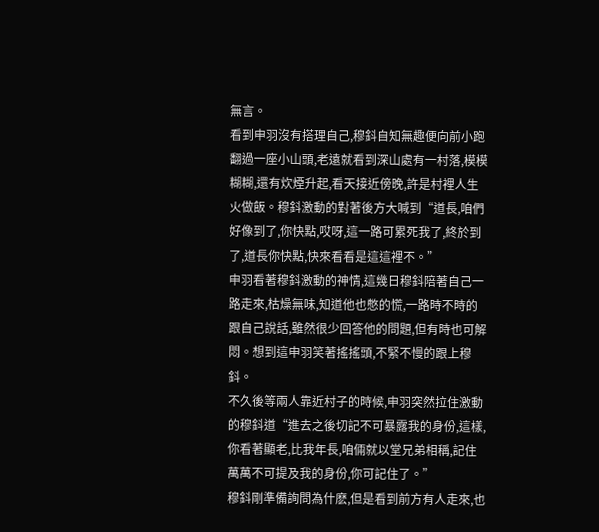無言。
看到申羽沒有搭理自己,穆鈄自知無趣便向前小跑翻過一座小山頭,老遠就看到深山處有一村落,模模糊糊,還有炊煙升起,看天接近傍晚,許是村裡人生火做飯。穆鈄激動的對著後方大喊到“道長,咱們好像到了,你快點,哎呀,這一路可累死我了,終於到了,道長你快點,快來看看是這這裡不。”
申羽看著穆鈄激動的神情,這幾日穆鈄陪著自己一路走來,枯燥無味,知道他也憋的慌,一路時不時的跟自己說話,雖然很少回答他的問題,但有時也可解悶。想到這申羽笑著搖搖頭,不緊不慢的跟上穆鈄。
不久後等兩人靠近村子的時候,申羽突然拉住激動的穆鈄道“進去之後切記不可暴露我的身份,這樣,你看著顯老,比我年長,咱倆就以堂兄弟相稱,記住萬萬不可提及我的身份,你可記住了。”
穆鈄剛準備詢問為什麽,但是看到前方有人走來,也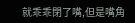就乖乖閉了嘴,但是嘴角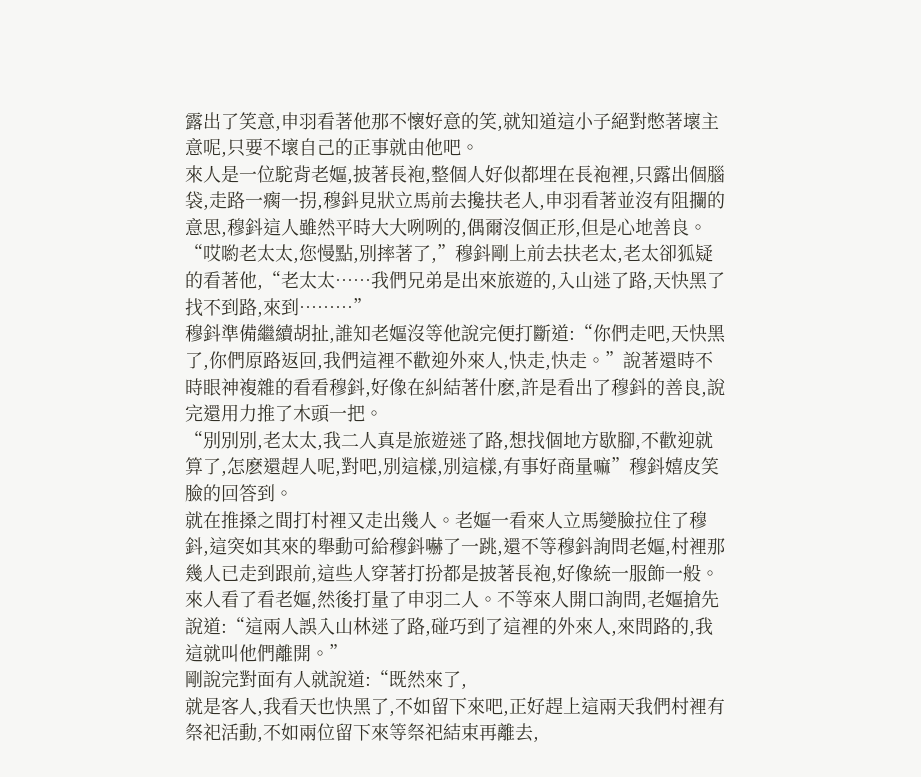露出了笑意,申羽看著他那不懷好意的笑,就知道這小子絕對憋著壞主意呢,只要不壞自己的正事就由他吧。
來人是一位駝背老嫗,披著長袍,整個人好似都埋在長袍裡,只露出個腦袋,走路一瘸一拐,穆鈄見狀立馬前去攙扶老人,申羽看著並沒有阻攔的意思,穆鈄這人雖然平時大大咧咧的,偶爾沒個正形,但是心地善良。
“哎喲老太太,您慢點,別摔著了,”穆鈄剛上前去扶老太,老太卻狐疑的看著他,“老太太……我們兄弟是出來旅遊的,入山迷了路,天快黑了找不到路,來到………”
穆鈄準備繼續胡扯,誰知老嫗沒等他說完便打斷道:“你們走吧,天快黑了,你們原路返回,我們這裡不歡迎外來人,快走,快走。”說著還時不時眼神複雜的看看穆鈄,好像在糾結著什麽,許是看出了穆鈄的善良,說完還用力推了木頭一把。
“別別別,老太太,我二人真是旅遊迷了路,想找個地方歇腳,不歡迎就算了,怎麽還趕人呢,對吧,別這樣,別這樣,有事好商量嘛”穆鈄嬉皮笑臉的回答到。
就在推搡之間打村裡又走出幾人。老嫗一看來人立馬變臉拉住了穆鈄,這突如其來的舉動可給穆鈄嚇了一跳,還不等穆鈄詢問老嫗,村裡那幾人已走到跟前,這些人穿著打扮都是披著長袍,好像統一服飾一般。來人看了看老嫗,然後打量了申羽二人。不等來人開口詢問,老嫗搶先說道:“這兩人誤入山林迷了路,碰巧到了這裡的外來人,來問路的,我這就叫他們離開。”
剛說完對面有人就說道:“既然來了,
就是客人,我看天也快黑了,不如留下來吧,正好趕上這兩天我們村裡有祭祀活動,不如兩位留下來等祭祀結束再離去,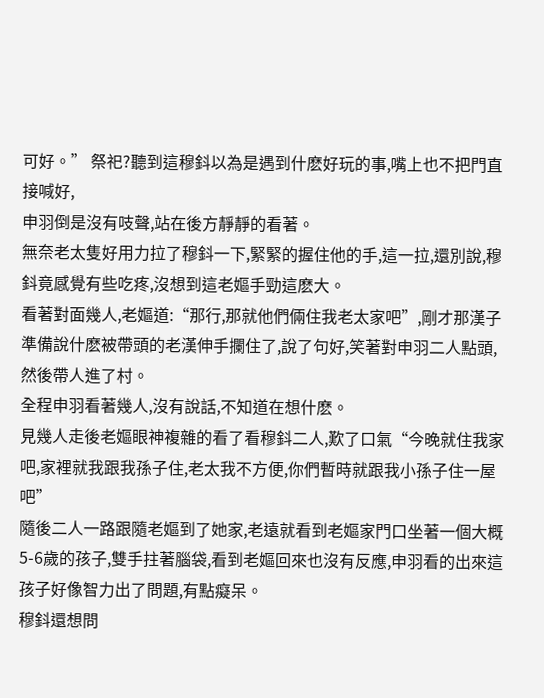可好。” 祭祀?聽到這穆鈄以為是遇到什麽好玩的事,嘴上也不把門直接喊好,
申羽倒是沒有吱聲,站在後方靜靜的看著。
無奈老太隻好用力拉了穆鈄一下,緊緊的握住他的手,這一拉,還別說,穆鈄竟感覺有些吃疼,沒想到這老嫗手勁這麽大。
看著對面幾人,老嫗道:“那行,那就他們倆住我老太家吧”,剛才那漢子準備說什麽被帶頭的老漢伸手攔住了,說了句好,笑著對申羽二人點頭,然後帶人進了村。
全程申羽看著幾人,沒有說話,不知道在想什麽。
見幾人走後老嫗眼神複雜的看了看穆鈄二人,歎了口氣“今晚就住我家吧,家裡就我跟我孫子住,老太我不方便,你們暫時就跟我小孫子住一屋吧”
隨後二人一路跟隨老嫗到了她家,老遠就看到老嫗家門口坐著一個大概5-6歲的孩子,雙手拄著腦袋,看到老嫗回來也沒有反應,申羽看的出來這孩子好像智力出了問題,有點癡呆。
穆鈄還想問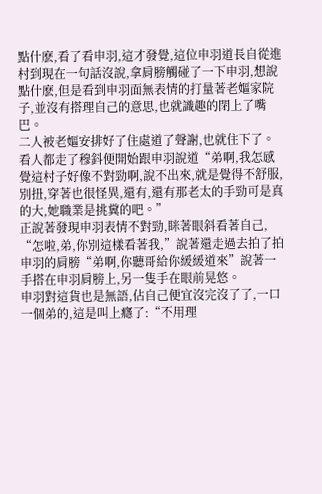點什麽,看了看申羽,這才發覺,這位申羽道長自從進村到現在一句話沒說,拿肩膀觸碰了一下申羽,想說點什麽,但是看到申羽面無表情的打量著老嫗家院子,並沒有搭理自己的意思,也就識趣的閉上了嘴巴。
二人被老嫗安排好了住處道了聲謝,也就住下了。
看人都走了穆鈄便開始跟申羽說道“弟啊,我怎感覺這村子好像不對勁啊,說不出來,就是覺得不舒服,別扭,穿著也很怪異,還有,還有那老太的手勁可是真的大,她職業是挑糞的吧。”
正說著發現申羽表情不對勁,眯著眼斜看著自己,
“怎啦,弟,你別這樣看著我,”說著還走過去拍了拍申羽的肩膀“弟啊,你聽哥給你緩緩道來”說著一手搭在申羽肩膀上,另一隻手在眼前晃悠。
申羽對這貨也是無語,佔自己便宜沒完沒了了,一口一個弟的,這是叫上癮了:“不用理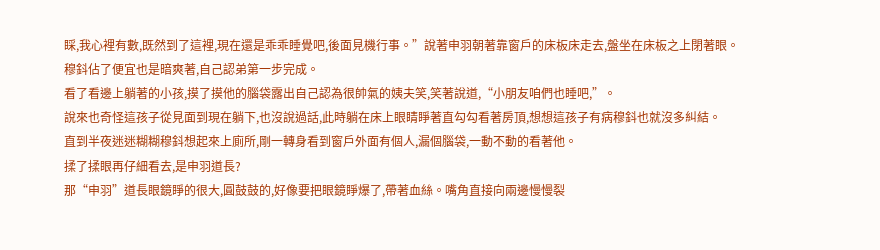睬,我心裡有數,既然到了這裡,現在還是乖乖睡覺吧,後面見機行事。”說著申羽朝著靠窗戶的床板床走去,盤坐在床板之上閉著眼。
穆鈄佔了便宜也是暗爽著,自己認弟第一步完成。
看了看邊上躺著的小孩,摸了摸他的腦袋露出自己認為很帥氣的姨夫笑,笑著說道,“小朋友咱們也睡吧,”。
說來也奇怪這孩子從見面到現在躺下,也沒說過話,此時躺在床上眼睛睜著直勾勾看著房頂,想想這孩子有病穆鈄也就沒多糾結。
直到半夜迷迷糊糊穆鈄想起來上廁所,剛一轉身看到窗戶外面有個人,漏個腦袋,一動不動的看著他。
揉了揉眼再仔細看去,是申羽道長?
那“申羽”道長眼鏡睜的很大,圓鼓鼓的,好像要把眼鏡睜爆了,帶著血絲。嘴角直接向兩邊慢慢裂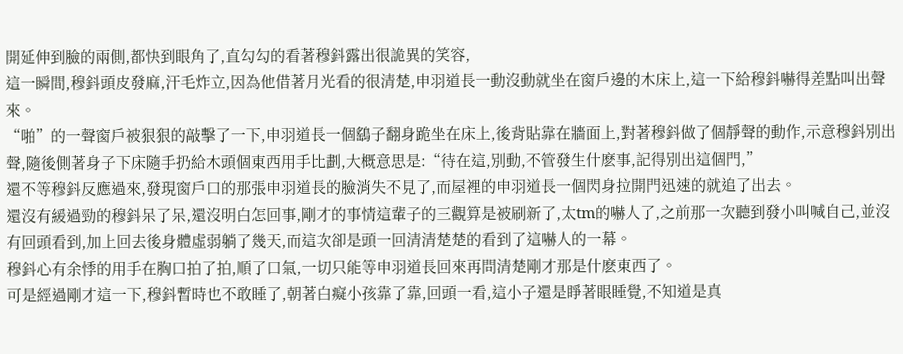開延伸到臉的兩側,都快到眼角了,直勾勾的看著穆鈄露出很詭異的笑容,
這一瞬間,穆鈄頭皮發麻,汗毛炸立,因為他借著月光看的很清楚,申羽道長一動沒動就坐在窗戶邊的木床上,這一下給穆鈄嚇得差點叫出聲來。
“啪”的一聲窗戶被狠狠的敲擊了一下,申羽道長一個鷂子翻身跪坐在床上,後背貼靠在牆面上,對著穆鈄做了個靜聲的動作,示意穆鈄別出聲,隨後側著身子下床隨手扔給木頭個東西用手比劃,大概意思是:“待在這,別動,不管發生什麽事,記得別出這個門,”
還不等穆鈄反應過來,發現窗戶口的那張申羽道長的臉消失不見了,而屋裡的申羽道長一個閃身拉開門迅速的就追了出去。
還沒有緩過勁的穆鈄呆了呆,還沒明白怎回事,剛才的事情這輩子的三觀算是被刷新了,太tm的嚇人了,之前那一次聽到發小叫喊自己,並沒有回頭看到,加上回去後身體虛弱躺了幾天,而這次卻是頭一回清清楚楚的看到了這嚇人的一幕。
穆鈄心有余悸的用手在胸口拍了拍,順了口氣,一切只能等申羽道長回來再問清楚剛才那是什麽東西了。
可是經過剛才這一下,穆鈄暫時也不敢睡了,朝著白癡小孩靠了靠,回頭一看,這小子還是睜著眼睡覺,不知道是真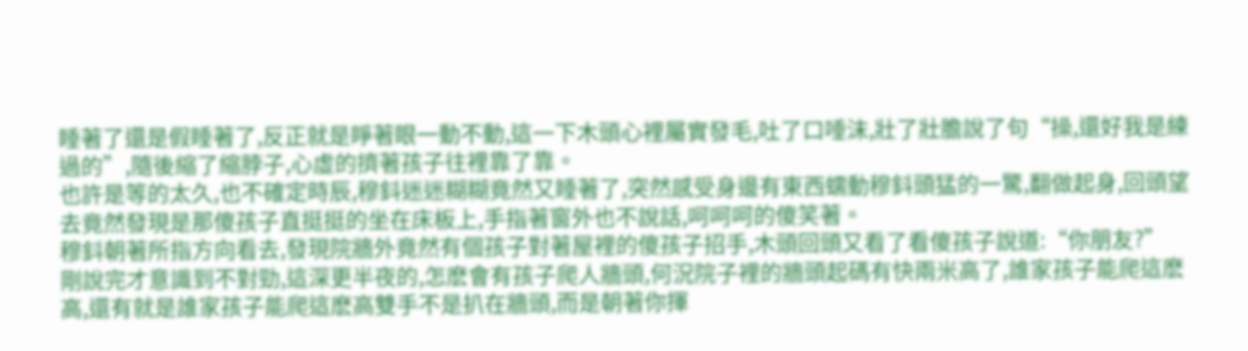睡著了還是假睡著了,反正就是睜著眼一動不動,這一下木頭心裡屬實發毛,吐了口唾沫,壯了壯膽說了句“操,還好我是練過的”,隨後縮了縮脖子,心虛的擠著孩子往裡靠了靠。
也許是等的太久,也不確定時辰,穆鈄迷迷糊糊竟然又睡著了,突然感受身邊有東西蠕動穆鈄頭猛的一驚,翻做起身,回頭望去竟然發現是那傻孩子直挺挺的坐在床板上,手指著窗外也不說話,呵呵呵的傻笑著。
穆鈄朝著所指方向看去,發現院牆外竟然有個孩子對著屋裡的傻孩子招手,木頭回頭又看了看傻孩子說道:“你朋友?”
剛說完才意識到不對勁,這深更半夜的,怎麽會有孩子爬人牆頭,何況院子裡的牆頭起碼有快兩米高了,誰家孩子能爬這麽高,還有就是誰家孩子能爬這麽高雙手不是扒在牆頭,而是朝著你揮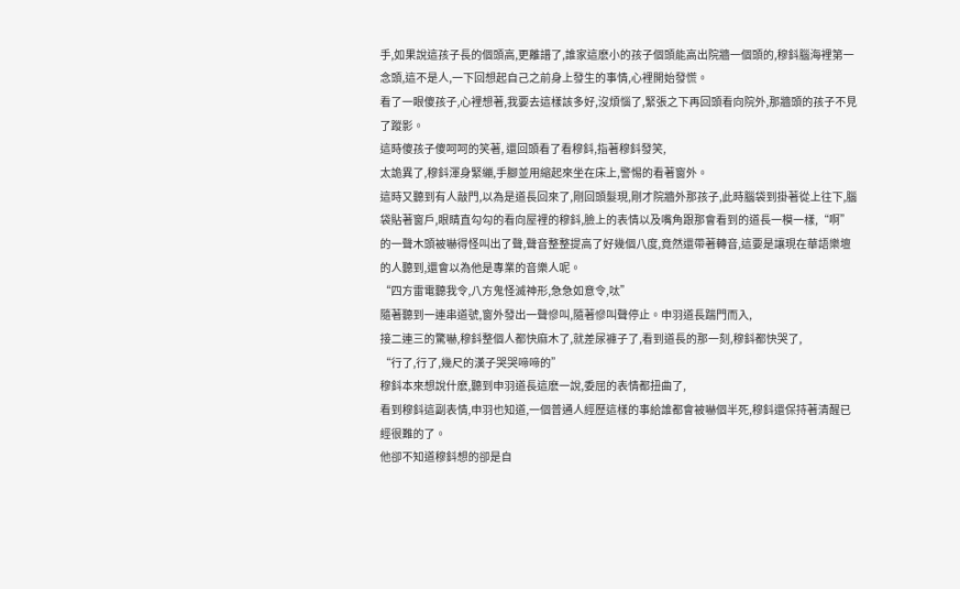手,如果說這孩子長的個頭高,更離譜了,誰家這麽小的孩子個頭能高出院牆一個頭的,穆鈄腦海裡第一念頭,這不是人,一下回想起自己之前身上發生的事情,心裡開始發慌。
看了一眼傻孩子,心裡想著,我要去這樣該多好,沒煩惱了,緊張之下再回頭看向院外,那牆頭的孩子不見了蹤影。
這時傻孩子傻呵呵的笑著, 還回頭看了看穆鈄,指著穆鈄發笑,
太詭異了,穆鈄渾身緊繃,手腳並用縮起來坐在床上,警惕的看著窗外。
這時又聽到有人敲門,以為是道長回來了,剛回頭髮現,剛才院牆外那孩子,此時腦袋到掛著從上往下,腦袋貼著窗戶,眼睛直勾勾的看向屋裡的穆鈄,臉上的表情以及嘴角跟那會看到的道長一模一樣,“啊”的一聲木頭被嚇得怪叫出了聲,聲音整整提高了好幾個八度,竟然還帶著轉音,這要是讓現在華語樂壇的人聽到,還會以為他是專業的音樂人呢。
“四方雷電聽我令,八方鬼怪滅神形,急急如意令,呔”
隨著聽到一連串道號,窗外發出一聲慘叫,隨著慘叫聲停止。申羽道長踹門而入,
接二連三的驚嚇,穆鈄整個人都快麻木了,就差尿褲子了,看到道長的那一刻,穆鈄都快哭了,
“行了,行了,幾尺的漢子哭哭啼啼的”
穆鈄本來想說什麽,聽到申羽道長這麽一說,委屈的表情都扭曲了,
看到穆鈄這副表情,申羽也知道,一個普通人經歷這樣的事給誰都會被嚇個半死,穆鈄還保持著清醒已經很難的了。
他卻不知道穆鈄想的卻是自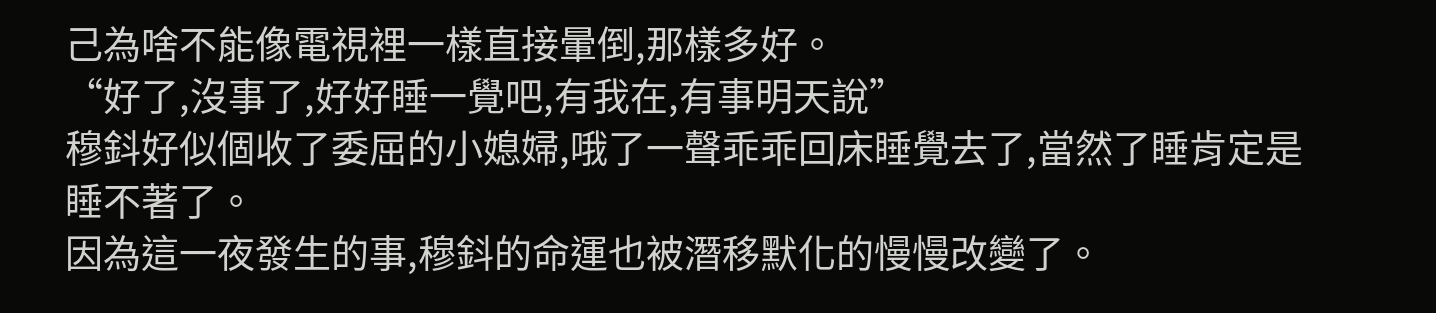己為啥不能像電視裡一樣直接暈倒,那樣多好。
“好了,沒事了,好好睡一覺吧,有我在,有事明天說”
穆鈄好似個收了委屈的小媳婦,哦了一聲乖乖回床睡覺去了,當然了睡肯定是睡不著了。
因為這一夜發生的事,穆鈄的命運也被潛移默化的慢慢改變了。